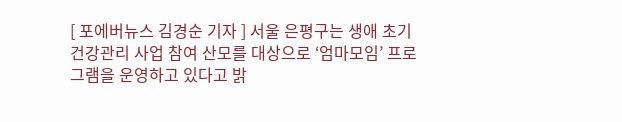[ 포에버뉴스 김경순 기자 ] 서울 은평구는 생애 초기 건강관리 사업 참여 산모를 대상으로 ‘엄마모임’ 프로그램을 운영하고 있다고 밝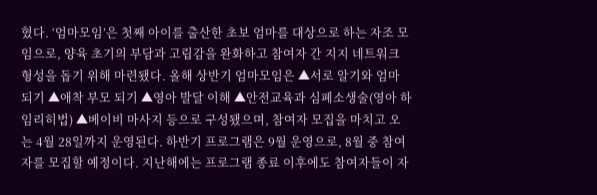혔다. ‘엄마모임’은 첫째 아이를 출산한 초보 엄마를 대상으로 하는 자조 모임으로, 양육 초기의 부담과 고립감을 완화하고 참여자 간 지지 네트워크 형성을 돕기 위해 마련됐다. 올해 상반기 엄마모임은 ▲서로 알기와 엄마 되기 ▲애착 부모 되기 ▲영아 발달 이해 ▲안전교육과 심폐소생술(영아 하임리히법) ▲베이비 마사지 등으로 구성됐으며, 참여자 모집을 마치고 오는 4월 28일까지 운영된다. 하반기 프로그램은 9월 운영으로, 8월 중 참여자를 모집할 예정이다. 지난해에는 프로그램 종료 이후에도 참여자들이 자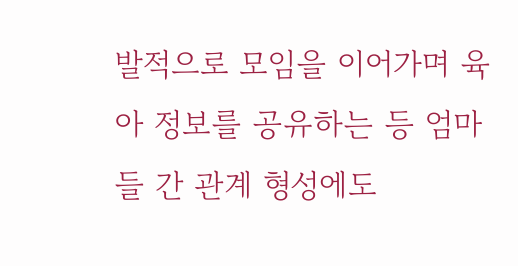발적으로 모임을 이어가며 육아 정보를 공유하는 등 엄마들 간 관계 형성에도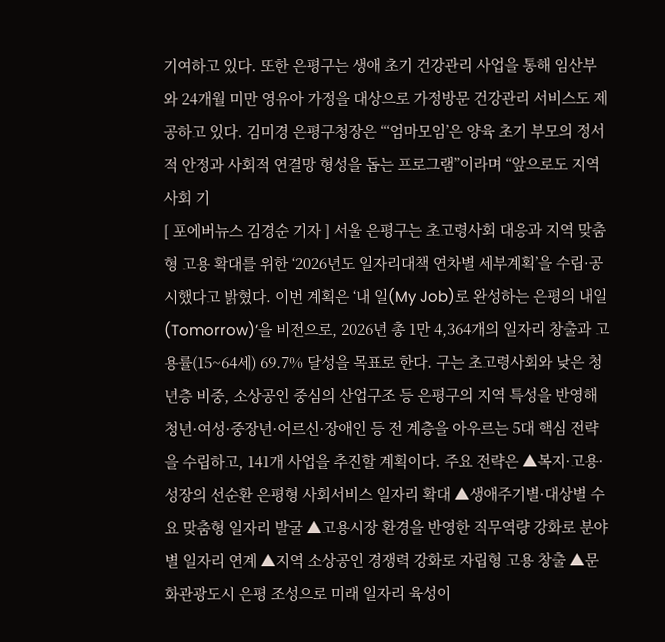기여하고 있다. 또한 은평구는 생애 초기 건강관리 사업을 통해 임산부와 24개월 미만 영유아 가정을 대상으로 가정방문 건강관리 서비스도 제공하고 있다. 김미경 은평구청장은 “‘엄마모임’은 양육 초기 부모의 정서적 안정과 사회적 연결망 형성을 돕는 프로그램”이라며 “앞으로도 지역사회 기
[ 포에버뉴스 김경순 기자 ] 서울 은평구는 초고령사회 대응과 지역 맞춤형 고용 확대를 위한 ‘2026년도 일자리대책 연차별 세부계획’을 수립·공시했다고 밝혔다. 이번 계획은 ‘내 일(My Job)로 완성하는 은평의 내일(Tomorrow)’을 비전으로, 2026년 총 1만 4,364개의 일자리 창출과 고용률(15~64세) 69.7% 달성을 목표로 한다. 구는 초고령사회와 낮은 청년층 비중, 소상공인 중심의 산업구조 등 은평구의 지역 특성을 반영해 청년·여성·중장년·어르신·장애인 등 전 계층을 아우르는 5대 핵심 전략을 수립하고, 141개 사업을 추진할 계획이다. 주요 전략은 ▲복지·고용·성장의 선순환 은평형 사회서비스 일자리 확대 ▲생애주기별·대상별 수요 맞춤형 일자리 발굴 ▲고용시장 환경을 반영한 직무역량 강화로 분야별 일자리 연계 ▲지역 소상공인 경쟁력 강화로 자립형 고용 창출 ▲문화관광도시 은평 조성으로 미래 일자리 육성이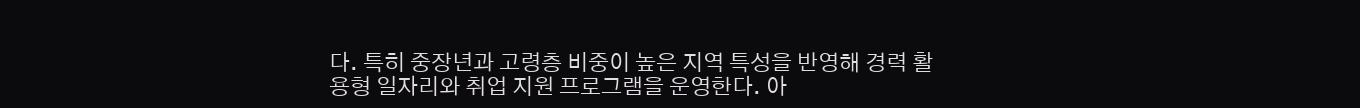다. 특히 중장년과 고령층 비중이 높은 지역 특성을 반영해 경력 활용형 일자리와 취업 지원 프로그램을 운영한다. 아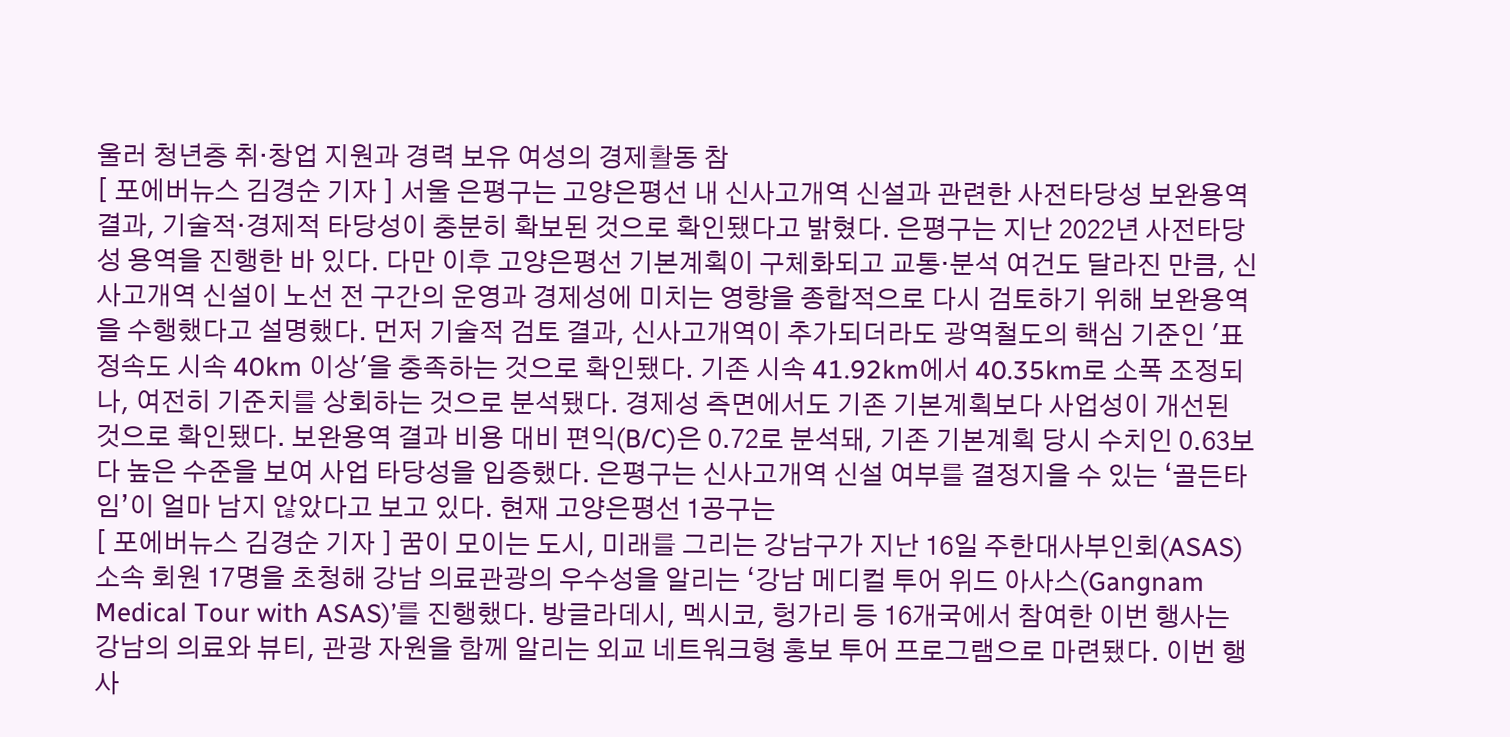울러 청년층 취·창업 지원과 경력 보유 여성의 경제활동 참
[ 포에버뉴스 김경순 기자 ] 서울 은평구는 고양은평선 내 신사고개역 신설과 관련한 사전타당성 보완용역 결과, 기술적·경제적 타당성이 충분히 확보된 것으로 확인됐다고 밝혔다. 은평구는 지난 2022년 사전타당성 용역을 진행한 바 있다. 다만 이후 고양은평선 기본계획이 구체화되고 교통·분석 여건도 달라진 만큼, 신사고개역 신설이 노선 전 구간의 운영과 경제성에 미치는 영향을 종합적으로 다시 검토하기 위해 보완용역을 수행했다고 설명했다. 먼저 기술적 검토 결과, 신사고개역이 추가되더라도 광역철도의 핵심 기준인 '표정속도 시속 40km 이상'을 충족하는 것으로 확인됐다. 기존 시속 41.92km에서 40.35km로 소폭 조정되나, 여전히 기준치를 상회하는 것으로 분석됐다. 경제성 측면에서도 기존 기본계획보다 사업성이 개선된 것으로 확인됐다. 보완용역 결과 비용 대비 편익(B/C)은 0.72로 분석돼, 기존 기본계획 당시 수치인 0.63보다 높은 수준을 보여 사업 타당성을 입증했다. 은평구는 신사고개역 신설 여부를 결정지을 수 있는 ‘골든타임’이 얼마 남지 않았다고 보고 있다. 현재 고양은평선 1공구는
[ 포에버뉴스 김경순 기자 ] 꿈이 모이는 도시, 미래를 그리는 강남구가 지난 16일 주한대사부인회(ASAS) 소속 회원 17명을 초청해 강남 의료관광의 우수성을 알리는 ‘강남 메디컬 투어 위드 아사스(Gangnam Medical Tour with ASAS)’를 진행했다. 방글라데시, 멕시코, 헝가리 등 16개국에서 참여한 이번 행사는 강남의 의료와 뷰티, 관광 자원을 함께 알리는 외교 네트워크형 홍보 투어 프로그램으로 마련됐다. 이번 행사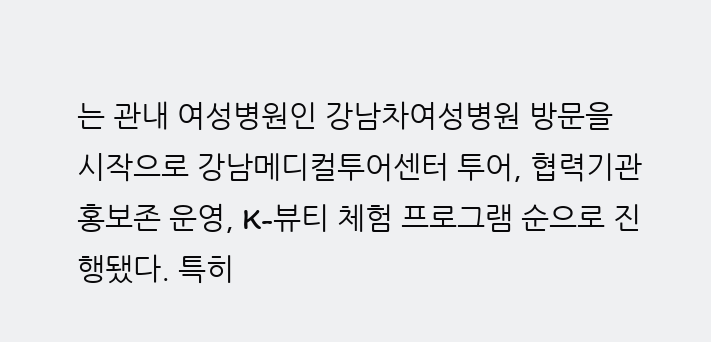는 관내 여성병원인 강남차여성병원 방문을 시작으로 강남메디컬투어센터 투어, 협력기관 홍보존 운영, K-뷰티 체험 프로그램 순으로 진행됐다. 특히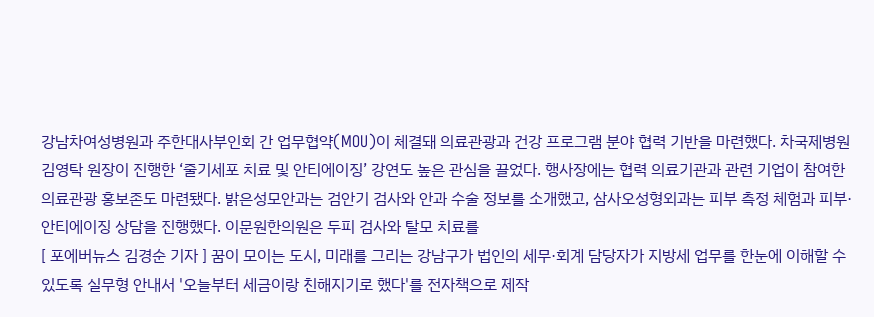강남차여성병원과 주한대사부인회 간 업무협약(MOU)이 체결돼 의료관광과 건강 프로그램 분야 협력 기반을 마련했다. 차국제병원 김영탁 원장이 진행한 ‘줄기세포 치료 및 안티에이징’ 강연도 높은 관심을 끌었다. 행사장에는 협력 의료기관과 관련 기업이 참여한 의료관광 홍보존도 마련됐다. 밝은성모안과는 검안기 검사와 안과 수술 정보를 소개했고, 삼사오성형외과는 피부 측정 체험과 피부·안티에이징 상담을 진행했다. 이문원한의원은 두피 검사와 탈모 치료를
[ 포에버뉴스 김경순 기자 ] 꿈이 모이는 도시, 미래를 그리는 강남구가 법인의 세무·회계 담당자가 지방세 업무를 한눈에 이해할 수 있도록 실무형 안내서 '오늘부터 세금이랑 친해지기로 했다'를 전자책으로 제작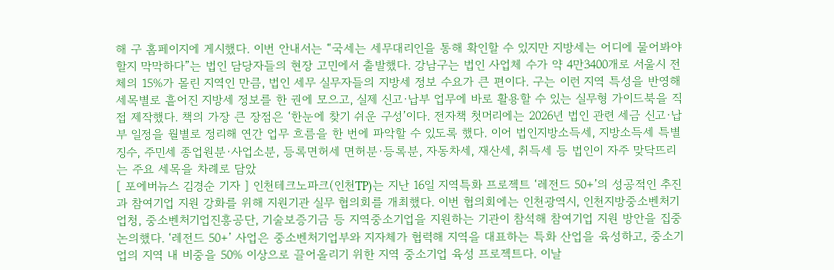해 구 홈페이지에 게시했다. 이번 안내서는 “국세는 세무대리인을 통해 확인할 수 있지만 지방세는 어디에 물어봐야 할지 막막하다”는 법인 담당자들의 현장 고민에서 출발했다. 강남구는 법인 사업체 수가 약 4만3400개로 서울시 전체의 15%가 몰린 지역인 만큼, 법인 세무 실무자들의 지방세 정보 수요가 큰 편이다. 구는 이런 지역 특성을 반영해 세목별로 흩어진 지방세 정보를 한 권에 모으고, 실제 신고·납부 업무에 바로 활용할 수 있는 실무형 가이드북을 직접 제작했다. 책의 가장 큰 장점은 ‘한눈에 찾기 쉬운 구성’이다. 전자책 첫머리에는 2026년 법인 관련 세금 신고·납부 일정을 월별로 정리해 연간 업무 흐름을 한 번에 파악할 수 있도록 했다. 이어 법인지방소득세, 지방소득세 특별징수, 주민세 종업원분·사업소분, 등록면허세 면허분·등록분, 자동차세, 재산세, 취득세 등 법인이 자주 맞닥뜨리는 주요 세목을 차례로 담았
[ 포에버뉴스 김경순 기자 ] 인천테크노파크(인천TP)는 지난 16일 지역특화 프로젝트 ‘레전드 50+’의 성공적인 추진과 참여기업 지원 강화를 위해 지원기관 실무 협의회를 개최했다. 이번 협의회에는 인천광역시, 인천지방중소벤처기업청, 중소벤처기업진흥공단, 기술보증기금 등 지역중소기업을 지원하는 기관이 참석해 참여기업 지원 방안을 집중 논의했다. ‘레전드 50+’ 사업은 중소벤처기업부와 지자체가 협력해 지역을 대표하는 특화 산업을 육성하고, 중소기업의 지역 내 비중을 50% 이상으로 끌어올리기 위한 지역 중소기업 육성 프로젝트다. 이날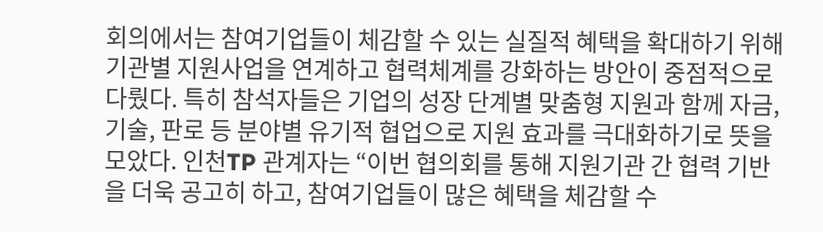회의에서는 참여기업들이 체감할 수 있는 실질적 혜택을 확대하기 위해 기관별 지원사업을 연계하고 협력체계를 강화하는 방안이 중점적으로 다뤘다. 특히 참석자들은 기업의 성장 단계별 맞춤형 지원과 함께 자금, 기술, 판로 등 분야별 유기적 협업으로 지원 효과를 극대화하기로 뜻을 모았다. 인천TP 관계자는 “이번 협의회를 통해 지원기관 간 협력 기반을 더욱 공고히 하고, 참여기업들이 많은 혜택을 체감할 수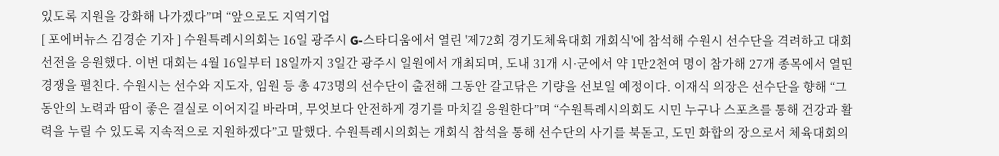있도록 지원을 강화해 나가겠다”며 “앞으로도 지역기업
[ 포에버뉴스 김경순 기자 ] 수원특례시의회는 16일 광주시 G-스타디움에서 열린 '제72회 경기도체육대회 개회식'에 참석해 수원시 선수단을 격려하고 대회 선전을 응원했다. 이번 대회는 4월 16일부터 18일까지 3일간 광주시 일원에서 개최되며, 도내 31개 시·군에서 약 1만2천여 명이 참가해 27개 종목에서 열띤 경쟁을 펼친다. 수원시는 선수와 지도자, 임원 등 총 473명의 선수단이 출전해 그동안 갈고닦은 기량을 선보일 예정이다. 이재식 의장은 선수단을 향해 “그동안의 노력과 땀이 좋은 결실로 이어지길 바라며, 무엇보다 안전하게 경기를 마치길 응원한다”며 “수원특례시의회도 시민 누구나 스포츠를 통해 건강과 활력을 누릴 수 있도록 지속적으로 지원하겠다”고 말했다. 수원특례시의회는 개회식 참석을 통해 선수단의 사기를 북돋고, 도민 화합의 장으로서 체육대회의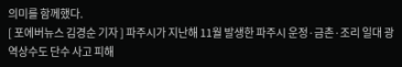의미를 함께했다.
[ 포에버뉴스 김경순 기자 ] 파주시가 지난해 11월 발생한 파주시 운정·금촌·조리 일대 광역상수도 단수 사고 피해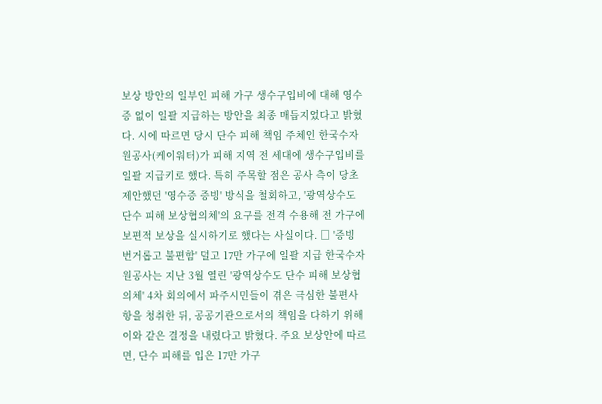보상 방안의 일부인 피해 가구 생수구입비에 대해 영수증 없이 일괄 지급하는 방안을 최종 매듭지었다고 밝혔다. 시에 따르면 당시 단수 피해 책임 주체인 한국수자원공사(케이워터)가 피해 지역 전 세대에 생수구입비를 일괄 지급키로 했다. 특히 주목할 점은 공사 측이 당초 제안했던 '영수증 증빙' 방식을 철회하고, '광역상수도 단수 피해 보상협의체'의 요구를 전격 수용해 전 가구에 보편적 보상을 실시하기로 했다는 사실이다. □ '증빙 번거롭고 불편함' 덜고 17만 가구에 일괄 지급 한국수자원공사는 지난 3월 열린 '광역상수도 단수 피해 보상협의체' 4차 회의에서 파주시민들이 겪은 극심한 불편사항을 청취한 뒤, 공공기관으로서의 책임을 다하기 위해 이와 같은 결정을 내렸다고 밝혔다. 주요 보상안에 따르면, 단수 피해를 입은 17만 가구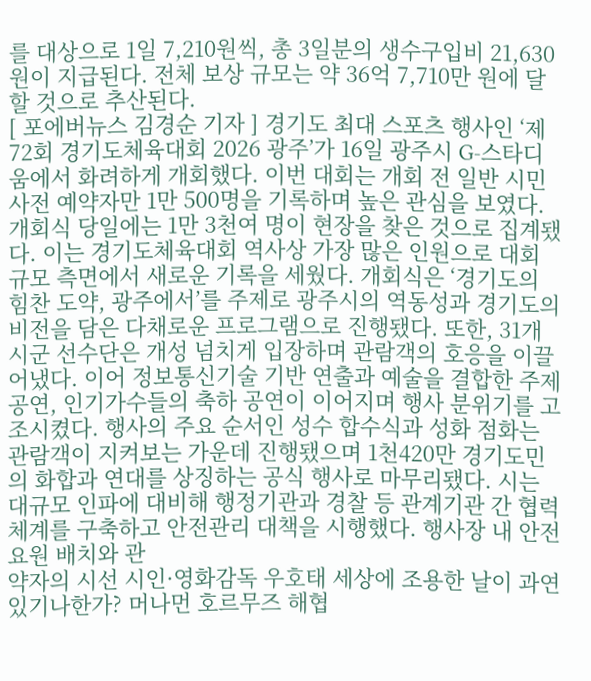를 대상으로 1일 7,210원씩, 총 3일분의 생수구입비 21,630원이 지급된다. 전체 보상 규모는 약 36억 7,710만 원에 달할 것으로 추산된다.
[ 포에버뉴스 김경순 기자 ] 경기도 최대 스포츠 행사인 ‘제72회 경기도체육대회 2026 광주’가 16일 광주시 G-스타디움에서 화려하게 개회했다. 이번 대회는 개회 전 일반 시민 사전 예약자만 1만 500명을 기록하며 높은 관심을 보였다. 개회식 당일에는 1만 3천여 명이 현장을 찾은 것으로 집계됐다. 이는 경기도체육대회 역사상 가장 많은 인원으로 대회 규모 측면에서 새로운 기록을 세웠다. 개회식은 ‘경기도의 힘찬 도약, 광주에서’를 주제로 광주시의 역동성과 경기도의 비전을 담은 다채로운 프로그램으로 진행됐다. 또한, 31개 시군 선수단은 개성 넘치게 입장하며 관람객의 호응을 이끌어냈다. 이어 정보통신기술 기반 연출과 예술을 결합한 주제 공연, 인기가수들의 축하 공연이 이어지며 행사 분위기를 고조시켰다. 행사의 주요 순서인 성수 합수식과 성화 점화는 관람객이 지켜보는 가운데 진행됐으며 1천420만 경기도민의 화합과 연대를 상징하는 공식 행사로 마무리됐다. 시는 대규모 인파에 대비해 행정기관과 경찰 등 관계기관 간 협력 체계를 구축하고 안전관리 대책을 시행했다. 행사장 내 안전 요원 배치와 관
약자의 시선 시인·영화감독 우호태 세상에 조용한 날이 과연 있기나한가? 머나먼 호르무즈 해협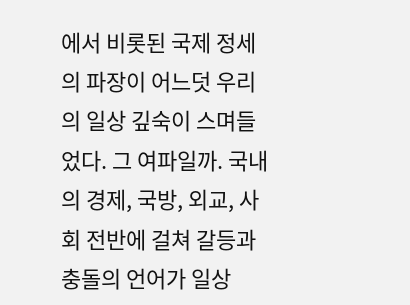에서 비롯된 국제 정세의 파장이 어느덧 우리의 일상 깊숙이 스며들었다. 그 여파일까. 국내의 경제, 국방, 외교, 사회 전반에 걸쳐 갈등과 충돌의 언어가 일상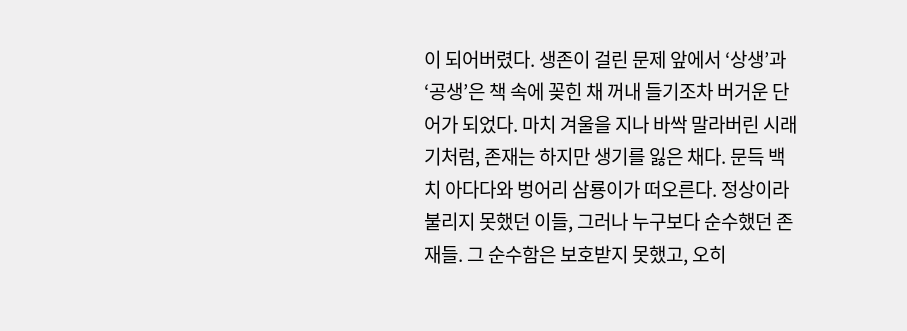이 되어버렸다. 생존이 걸린 문제 앞에서 ‘상생’과 ‘공생’은 책 속에 꽂힌 채 꺼내 들기조차 버거운 단어가 되었다. 마치 겨울을 지나 바싹 말라버린 시래기처럼, 존재는 하지만 생기를 잃은 채다. 문득 백치 아다다와 벙어리 삼룡이가 떠오른다. 정상이라 불리지 못했던 이들, 그러나 누구보다 순수했던 존재들. 그 순수함은 보호받지 못했고, 오히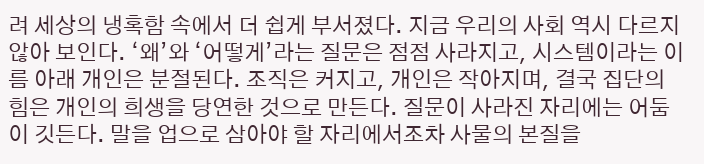려 세상의 냉혹함 속에서 더 쉽게 부서졌다. 지금 우리의 사회 역시 다르지 않아 보인다. ‘왜’와 ‘어떻게’라는 질문은 점점 사라지고, 시스템이라는 이름 아래 개인은 분절된다. 조직은 커지고, 개인은 작아지며, 결국 집단의 힘은 개인의 희생을 당연한 것으로 만든다. 질문이 사라진 자리에는 어둠이 깃든다. 말을 업으로 삼아야 할 자리에서조차 사물의 본질을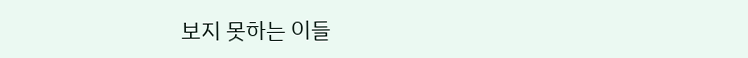보지 못하는 이들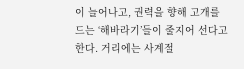이 늘어나고, 권력을 향해 고개를 드는 ‘해바라기’들이 줄지어 선다고 한다. 거리에는 사계절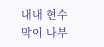내내 현수막이 나부